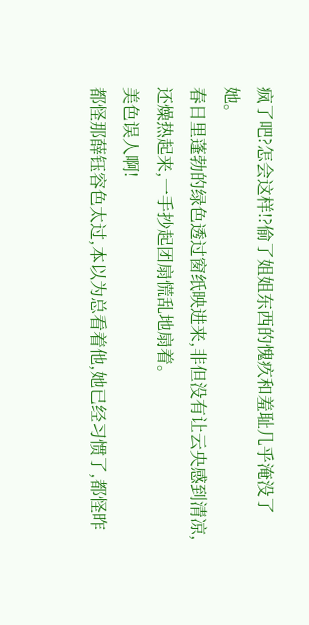疯了吧?怎会这样!?偷了姐姐东西的愧疚和羞耻几乎淹没了她。
春日里蓬勃的绿色透过窗纸映进来,非但没有让云央感到清凉,还燥热起来,一手抄起团扇慌乱地扇着。
美色误人啊!
都怪那薛钰容色太过,本以为总看着他,她已经习惯了,都怪昨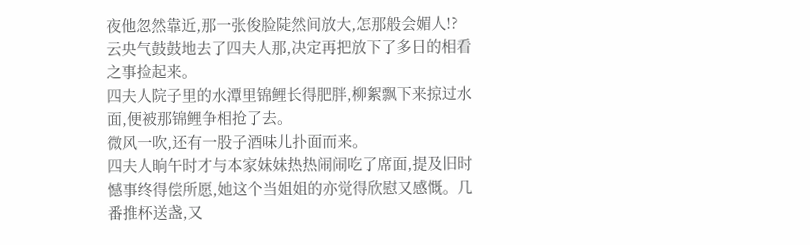夜他忽然靠近,那一张俊脸陡然间放大,怎那般会媚人!?
云央气鼓鼓地去了四夫人那,决定再把放下了多日的相看之事捡起来。
四夫人院子里的水潭里锦鲤长得肥胖,柳絮飘下来掠过水面,便被那锦鲤争相抢了去。
微风一吹,还有一股子酒味儿扑面而来。
四夫人晌午时才与本家妹妹热热闹闹吃了席面,提及旧时憾事终得偿所愿,她这个当姐姐的亦觉得欣慰又感慨。几番推杯送盏,又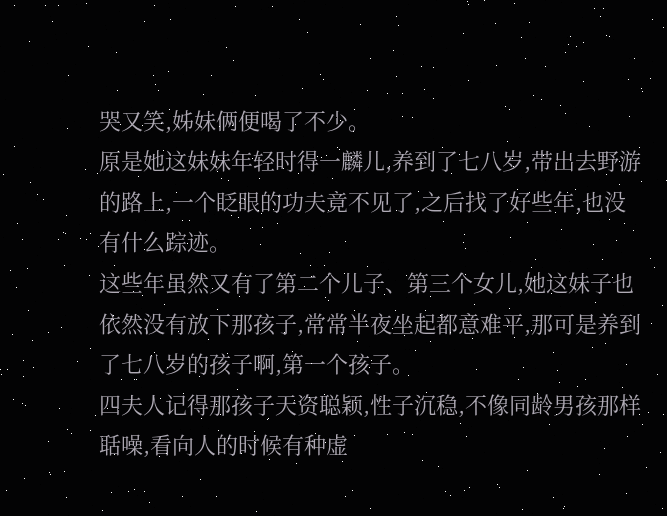哭又笑,姊妹俩便喝了不少。
原是她这妹妹年轻时得一麟儿,养到了七八岁,带出去野游的路上,一个眨眼的功夫竟不见了,之后找了好些年,也没有什么踪迹。
这些年虽然又有了第二个儿子、第三个女儿,她这妹子也依然没有放下那孩子,常常半夜坐起都意难平,那可是养到了七八岁的孩子啊,第一个孩子。
四夫人记得那孩子天资聪颖,性子沉稳,不像同龄男孩那样聒噪,看向人的时候有种虚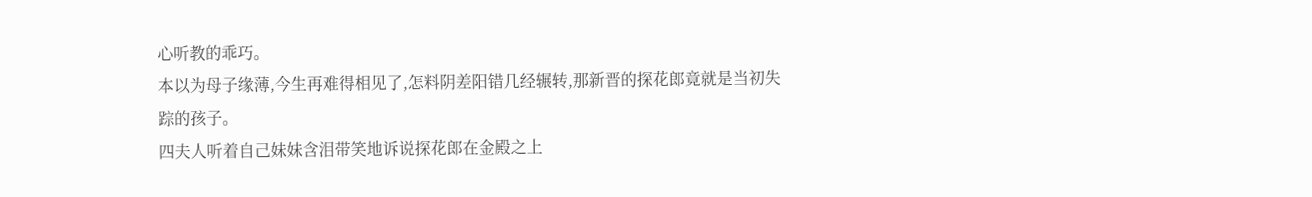心听教的乖巧。
本以为母子缘薄,今生再难得相见了,怎料阴差阳错几经辗转,那新晋的探花郎竟就是当初失踪的孩子。
四夫人听着自己妹妹含泪带笑地诉说探花郎在金殿之上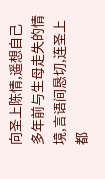向圣上陈情,遥想自己多年前与生母走失的情境,言语间恳切,连圣上都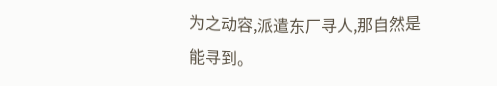为之动容,派遣东厂寻人,那自然是能寻到。